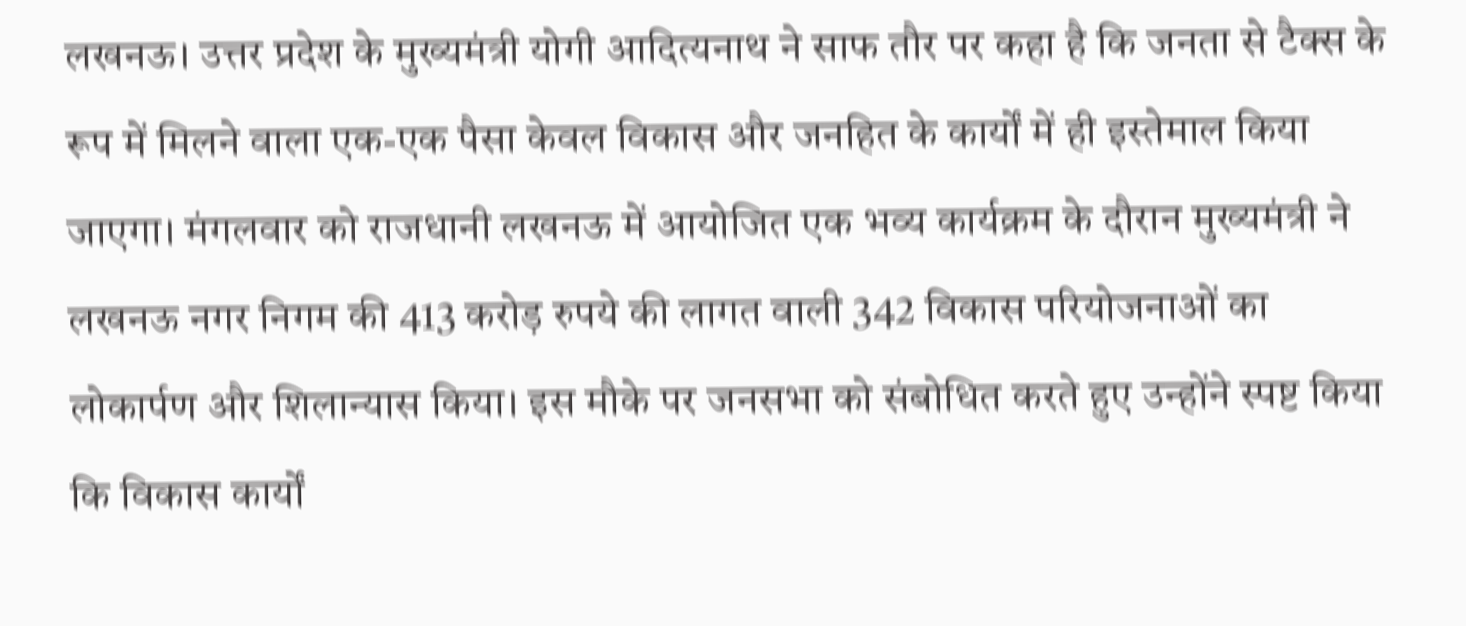लखनऊ। उत्तर प्रदेश के मुख्यमंत्री योगी आदित्यनाथ ने साफ तौर पर कहा है कि जनता से टैक्स के रूप में मिलने वाला एक-एक पैसा केवल विकास और जनहित के कार्यों में ही इस्तेमाल किया जाएगा। मंगलवार को राजधानी लखनऊ में आयोजित एक भव्य कार्यक्रम के दौरान मुख्यमंत्री ने लखनऊ नगर निगम की 413 करोड़ रुपये की लागत वाली 342 विकास परियोजनाओं का लोकार्पण और शिलान्यास किया। इस मौके पर जनसभा को संबोधित करते हुए उन्होंने स्पष्ट किया कि विकास कार्यों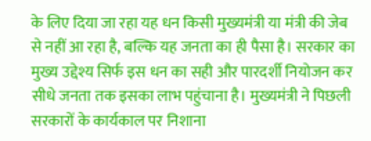के लिए दिया जा रहा यह धन किसी मुख्यमंत्री या मंत्री की जेब से नहीं आ रहा है, बल्कि यह जनता का ही पैसा है। सरकार का मुख्य उद्देश्य सिर्फ इस धन का सही और पारदर्शी नियोजन कर सीधे जनता तक इसका लाभ पहुंचाना है। मुख्यमंत्री ने पिछली सरकारों के कार्यकाल पर निशाना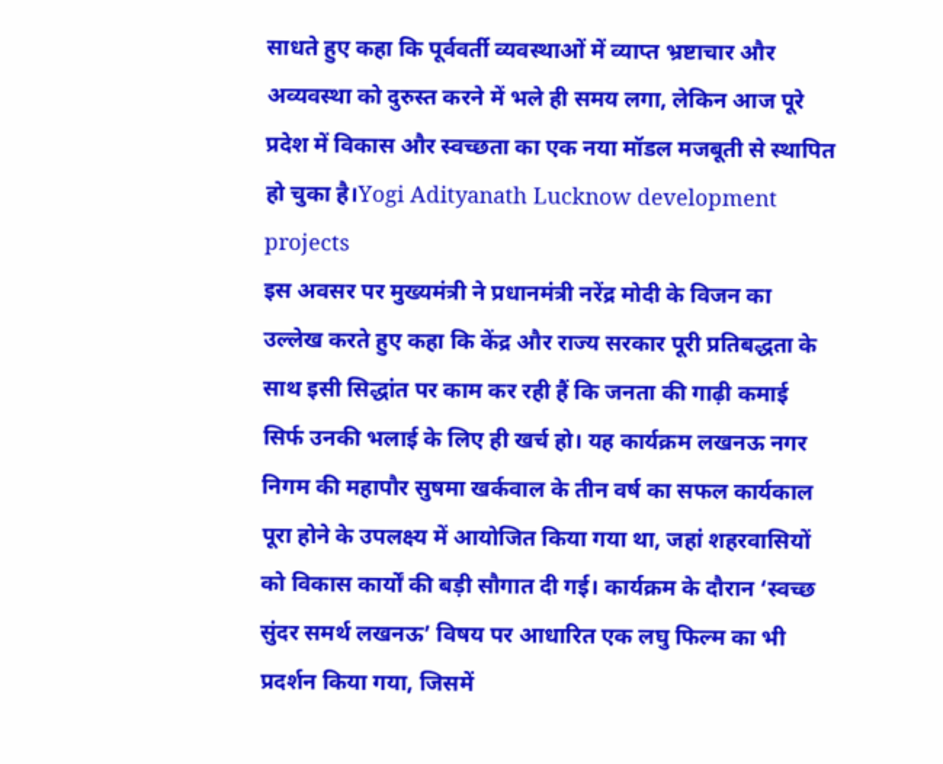साधते हुए कहा कि पूर्ववर्ती व्यवस्थाओं में व्याप्त भ्रष्टाचार और अव्यवस्था को दुरुस्त करने में भले ही समय लगा, लेकिन आज पूरे प्रदेश में विकास और स्वच्छता का एक नया मॉडल मजबूती से स्थापित हो चुका है।Yogi Adityanath Lucknow development projects
इस अवसर पर मुख्यमंत्री ने प्रधानमंत्री नरेंद्र मोदी के विजन का उल्लेख करते हुए कहा कि केंद्र और राज्य सरकार पूरी प्रतिबद्धता के साथ इसी सिद्धांत पर काम कर रही हैं कि जनता की गाढ़ी कमाई सिर्फ उनकी भलाई के लिए ही खर्च हो। यह कार्यक्रम लखनऊ नगर निगम की महापौर सुषमा खर्कवाल के तीन वर्ष का सफल कार्यकाल पूरा होने के उपलक्ष्य में आयोजित किया गया था, जहां शहरवासियों को विकास कार्यों की बड़ी सौगात दी गई। कार्यक्रम के दौरान ‘स्वच्छ सुंदर समर्थ लखनऊ’ विषय पर आधारित एक लघु फिल्म का भी प्रदर्शन किया गया, जिसमें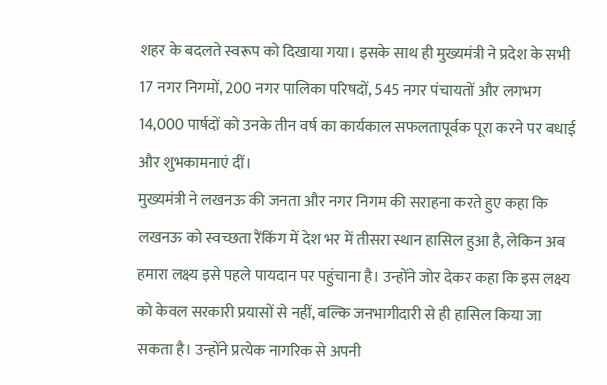शहर के बदलते स्वरूप को दिखाया गया। इसके साथ ही मुख्यमंत्री ने प्रदेश के सभी 17 नगर निगमों, 200 नगर पालिका परिषदों, 545 नगर पंचायतों और लगभग 14,000 पार्षदों को उनके तीन वर्ष का कार्यकाल सफलतापूर्वक पूरा करने पर बधाई और शुभकामनाएं दीं।
मुख्यमंत्री ने लखनऊ की जनता और नगर निगम की सराहना करते हुए कहा कि लखनऊ को स्वच्छता रैंकिंग में देश भर में तीसरा स्थान हासिल हुआ है, लेकिन अब हमारा लक्ष्य इसे पहले पायदान पर पहुंचाना है। उन्होंने जोर देकर कहा कि इस लक्ष्य को केवल सरकारी प्रयासों से नहीं, बल्कि जनभागीदारी से ही हासिल किया जा सकता है। उन्होंने प्रत्येक नागरिक से अपनी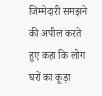जिम्मेदारी समझने की अपील करते हुए कहा कि लोग घरों का कूड़ा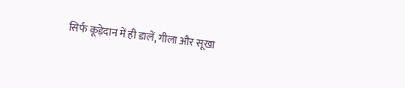सिर्फ कूड़ेदान में ही डालें, गीला और सूखा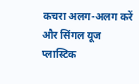कचरा अलग-अलग करें और सिंगल यूज प्लास्टिक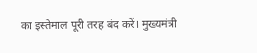का इस्तेमाल पूरी तरह बंद करें। मुख्यमंत्री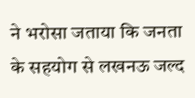ने भरोसा जताया कि जनता के सहयोग से लखनऊ जल्द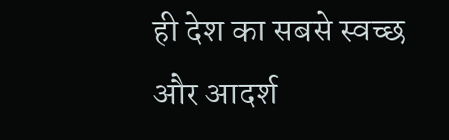ही देश का सबसे स्वच्छ और आदर्श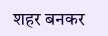शहर बनकर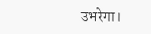उभरेगा।